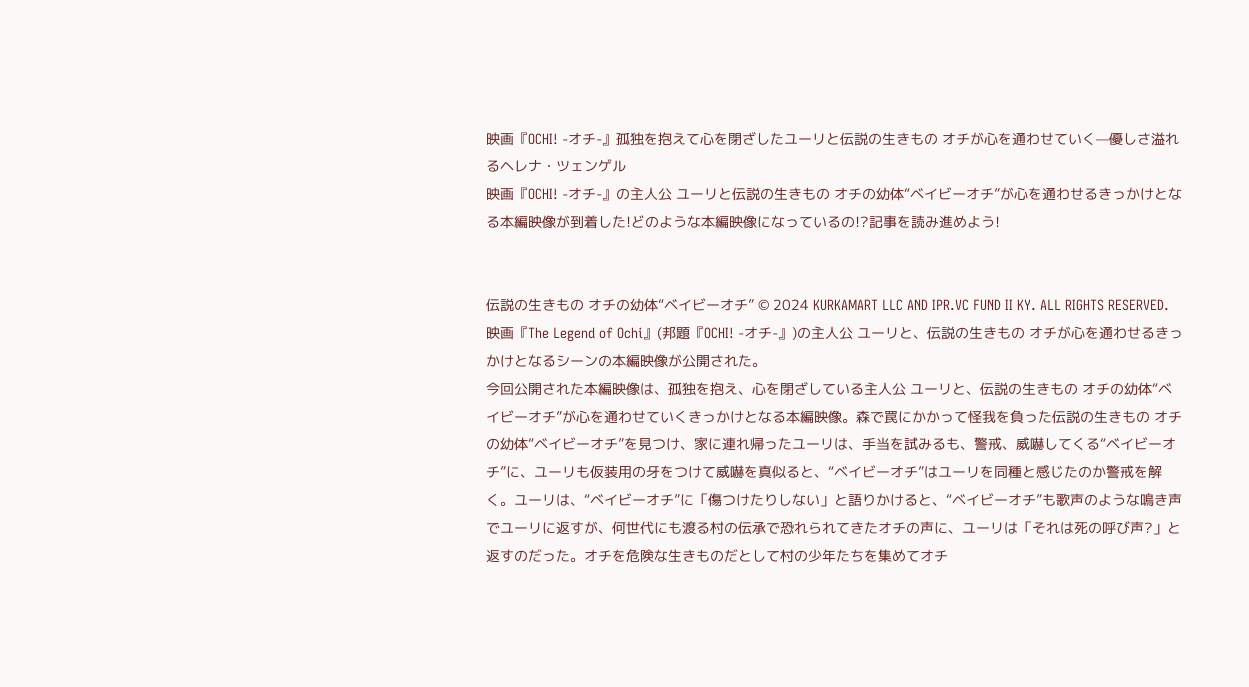映画『OCHI! -オチ-』孤独を抱えて心を閉ざしたユーリと伝説の生きもの オチが心を通わせていく—優しさ溢れるヘレナ・ツェンゲル
映画『OCHI! -オチ-』の主人公 ユーリと伝説の生きもの オチの幼体“ベイビーオチ”が心を通わせるきっかけとなる本編映像が到着した!どのような本編映像になっているの!?記事を読み進めよう!


伝説の生きもの オチの幼体“ベイビーオチ” © 2024 KURKAMART LLC AND IPR.VC FUND II KY. ALL RIGHTS RESERVED.
映画『The Legend of Ochi』(邦題『OCHI! -オチ-』)の主人公 ユーリと、伝説の生きもの オチが心を通わせるきっかけとなるシーンの本編映像が公開された。
今回公開された本編映像は、孤独を抱え、心を閉ざしている主人公 ユーリと、伝説の生きもの オチの幼体“ベイビーオチ”が心を通わせていくきっかけとなる本編映像。森で罠にかかって怪我を負った伝説の生きもの オチの幼体“ベイビーオチ”を見つけ、家に連れ帰ったユーリは、手当を試みるも、警戒、威嚇してくる“ベイビーオチ”に、ユーリも仮装用の牙をつけて威嚇を真似ると、“ベイビーオチ”はユーリを同種と感じたのか警戒を解く。ユーリは、“ベイビーオチ”に「傷つけたりしない」と語りかけると、“ベイビーオチ”も歌声のような鳴き声でユーリに返すが、何世代にも渡る村の伝承で恐れられてきたオチの声に、ユーリは「それは死の呼び声?」と返すのだった。オチを危険な生きものだとして村の少年たちを集めてオチ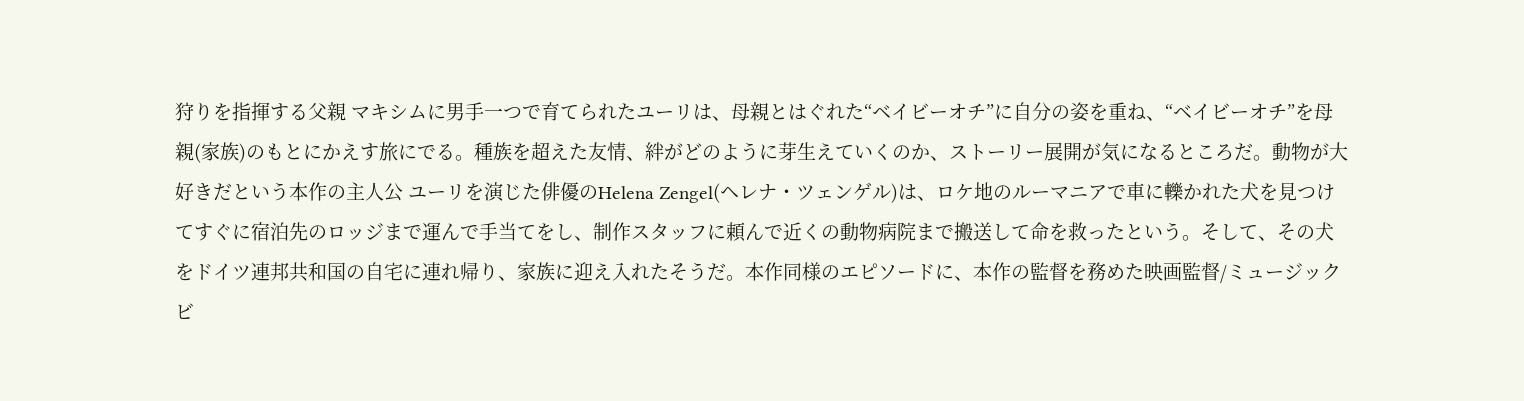狩りを指揮する父親 マキシムに男手一つで育てられたユーリは、母親とはぐれた“ベイビーオチ”に自分の姿を重ね、“ベイビーオチ”を母親(家族)のもとにかえす旅にでる。種族を超えた友情、絆がどのように芽生えていくのか、ストーリー展開が気になるところだ。動物が大好きだという本作の主人公 ユーリを演じた俳優のHelena Zengel(ヘレナ・ツェンゲル)は、ロケ地のルーマニアで車に轢かれた犬を見つけてすぐに宿泊先のロッジまで運んで手当てをし、制作スタッフに頼んで近くの動物病院まで搬送して命を救ったという。そして、その犬をドイツ連邦共和国の自宅に連れ帰り、家族に迎え入れたそうだ。本作同様のエピソードに、本作の監督を務めた映画監督/ミュージックビ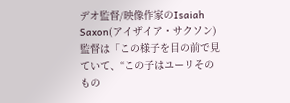デオ監督/映像作家のIsaiah Saxon(アイザイア・サクソン)監督は「この様子を目の前で見ていて、“この子はユーリそのもの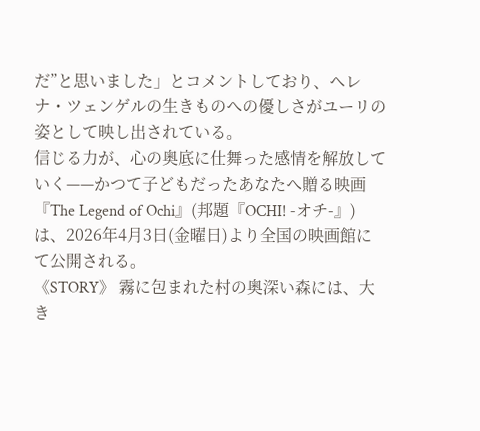だ”と思いました」とコメントしており、ヘレナ・ツェンゲルの生きものへの優しさがユーリの姿として映し出されている。
信じる力が、心の奥底に仕舞った感情を解放していく——かつて子どもだったあなたへ贈る映画『The Legend of Ochi』(邦題『OCHI! -オチ-』)は、2026年4月3日(金曜日)より全国の映画館にて公開される。
《STORY》 霧に包まれた村の奥深い森には、大き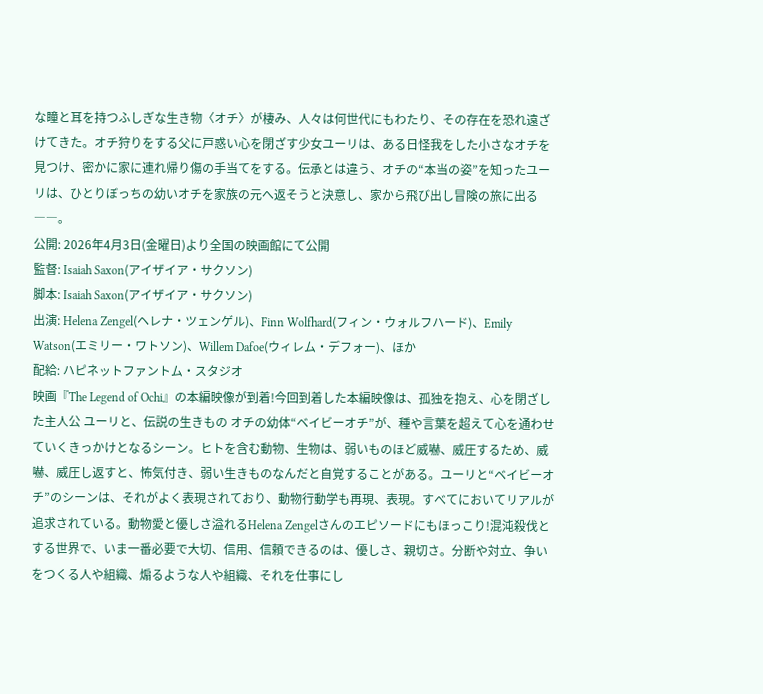な瞳と耳を持つふしぎな生き物〈オチ〉が棲み、人々は何世代にもわたり、その存在を恐れ遠ざけてきた。オチ狩りをする父に戸惑い心を閉ざす少女ユーリは、ある日怪我をした小さなオチを見つけ、密かに家に連れ帰り傷の手当てをする。伝承とは違う、オチの“本当の姿”を知ったユーリは、ひとりぼっちの幼いオチを家族の元へ返そうと決意し、家から飛び出し冒険の旅に出る――。
公開: 2026年4月3日(金曜日)より全国の映画館にて公開
監督: Isaiah Saxon(アイザイア・サクソン)
脚本: Isaiah Saxon(アイザイア・サクソン)
出演: Helena Zengel(ヘレナ・ツェンゲル)、Finn Wolfhard(フィン・ウォルフハード)、Emily Watson(エミリー・ワトソン)、Willem Dafoe(ウィレム・デフォー)、ほか
配給: ハピネットファントム・スタジオ
映画『The Legend of Ochi』の本編映像が到着!今回到着した本編映像は、孤独を抱え、心を閉ざした主人公 ユーリと、伝説の生きもの オチの幼体“ベイビーオチ”が、種や言葉を超えて心を通わせていくきっかけとなるシーン。ヒトを含む動物、生物は、弱いものほど威嚇、威圧するため、威嚇、威圧し返すと、怖気付き、弱い生きものなんだと自覚することがある。ユーリと“ベイビーオチ”のシーンは、それがよく表現されており、動物行動学も再現、表現。すべてにおいてリアルが追求されている。動物愛と優しさ溢れるHelena Zengelさんのエピソードにもほっこり!混沌殺伐とする世界で、いま一番必要で大切、信用、信頼できるのは、優しさ、親切さ。分断や対立、争いをつくる人や組織、煽るような人や組織、それを仕事にし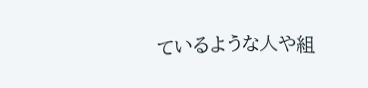ているような人や組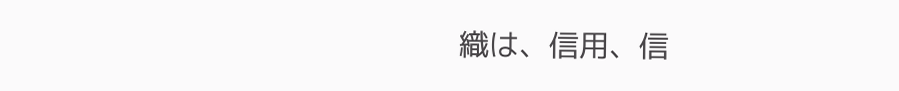織は、信用、信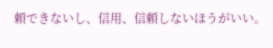頼できないし、信用、信頼しないほうがいい。